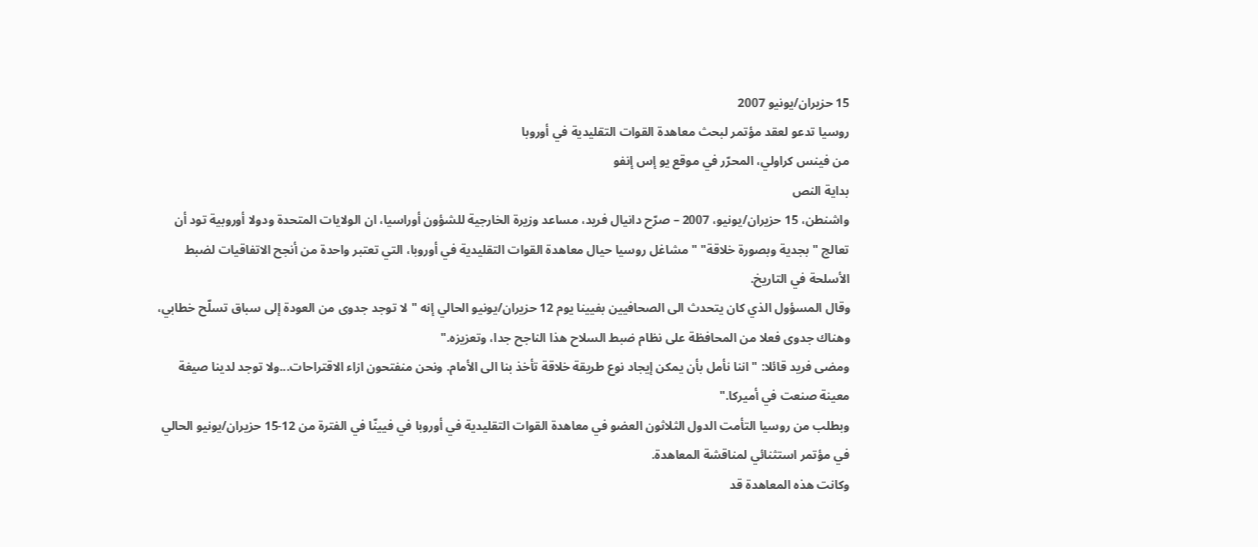15 حزيران/يونيو 2007
روسيا تدعو لعقد مؤتمر لبحث معاهدة القوات التقليدية في أوروبا
من فينس كراولي، المحرّر في موقع يو إس إنفو
بداية النص
واشنطن، 15 حزيران/يونيو، 2007 – صرّح دانيال فريد، مساعد وزيرة الخارجية للشؤون أوراسيا، ان الولايات المتحدة ودولا أوروبية تود أن تعالج "بجدية وبصورة خلاقة" "مشاغل روسيا حيال معاهدة القوات التقليدية في أوروبا، التي تعتبر واحدة من أنجح الاتفاقيات لضبط الأسلحة في التاريخ.
وقال المسؤول الذي كان يتحدث الى الصحافيين بفيينا يوم 12 حزيران/يونيو الحالي إنه "لا توجد جدوى من العودة إلى سباق تسلّح خطابي، وهناك جدوى فعلا من المحافظة على نظام ضبط السلاح هذا الناجح جدا، وتعزيزه."
ومضى فريد قائلا: "اننا نأمل بأن يمكن إيجاد نوع طريقة خلاقة تأخذ بنا الى الأمام. ونحن منفتحون ازاء الاقتراحات...ولا توجد لدينا صيغة معينة صنعت في أميركا."
وبطلب من روسيا التأمت الدول الثلاثون العضو في معاهدة القوات التقليدية في أوروبا في فيينّا في الفترة من 12-15 حزيران/يونيو الحالي في مؤتمر استثنائي لمناقشة المعاهدة.
وكانت هذه المعاهدة قد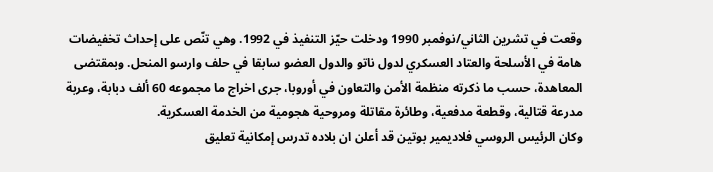وقعت في تشرين الثاني/نوفمبر 1990 ودخلت حيّز التنفيذ في 1992. وهي تنّص على إحداث تخفيضات هامة في الأسلحة والعتاد العسكري لدول ناتو والدول العضو سابقا في حلف وارسو المنحل. وبمقتضى المعاهدة، حسب ما ذكرته منظمة الأمن والتعاون في أوروبا، جرى اخراج ما مجموعه 60 ألف دبابة، وعربة مدرعة قتالية، وقطعة مدفعية، وطائرة مقاتلة ومروحية هجومية من الخدمة العسكرية.
وكان الرئيس الروسي فلاديمير بوتين قد أعلن ان بلاده تدرس إمكانية تعليق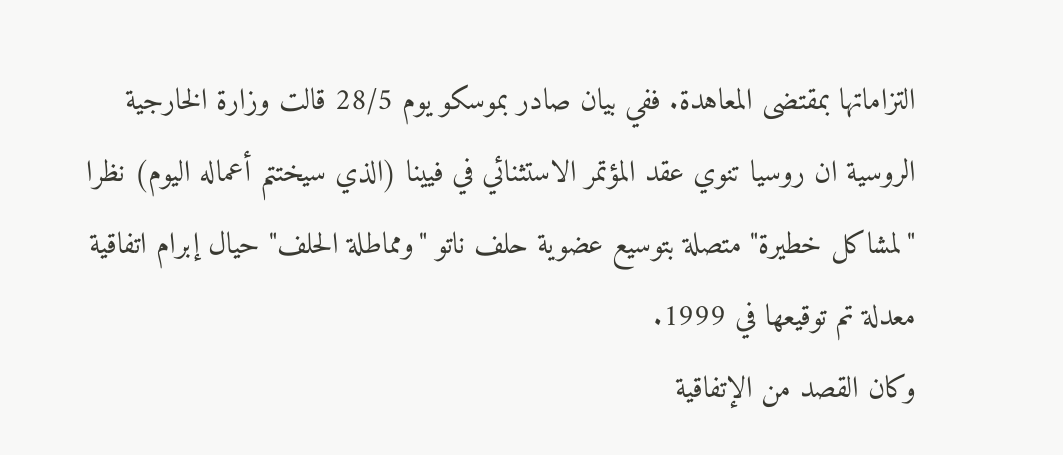التزاماتها بمقتضى المعاهدة. ففي بيان صادر بموسكو يوم 28/5 قالت وزارة الخارجية الروسية ان روسيا تنوي عقد المؤتمر الاستثنائي في فيينا (الذي سيختتم أعماله اليوم) نظرا "لمشاكل خطيرة" متصلة بتوسيع عضوية حلف ناتو "ومماطلة الحلف" حيال إبرام اتفاقية معدلة تم توقيعها في 1999.
وكان القصد من الإتفاقية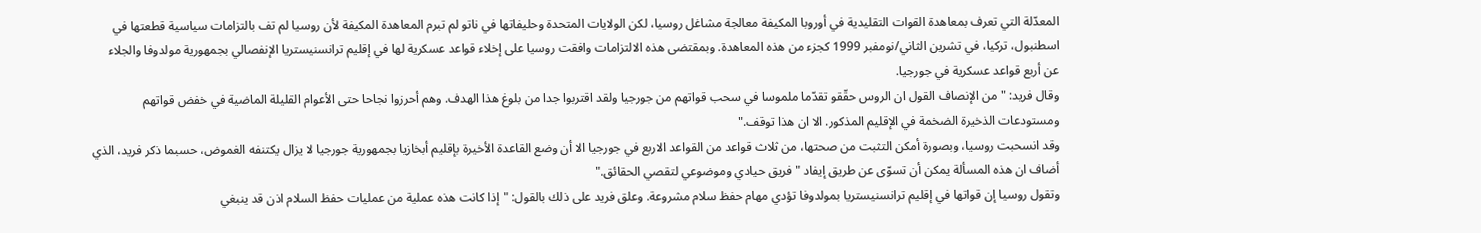المعدّلة التي تعرف بمعاهدة القوات التقليدية في أوروبا المكيفة معالجة مشاغل روسيا، لكن الولايات المتحدة وحليفاتها في ناتو لم تبرم المعاهدة المكيفة لأن روسيا لم تف بالتزامات سياسية قطعتها في اسطنبول، تركيا، في تشرين الثاني/نومفبر 1999 كجزء من هذه المعاهدة. وبمقتضى هذه الالتزامات وافقت روسيا على إخلاء قواعد عسكرية لها في إقليم ترانسنيستريا الإنفصالي بجمهورية مولدوفا والجلاء عن أربع قواعد عسكرية في جورجيا.
وقال فريد: "من الإنصاف القول ان الروس حقّقو تقدّما ملموسا في سحب قواتهم من جورجيا ولقد اقتربوا جدا من بلوغ هذا الهدف. وهم أحرزوا نجاحا حتى الأعوام القليلة الماضية في خفض قواتهم ومستودعات الذخيرة الضخمة في الإقليم المذكور. الا ان هذا توقف."
وقد انسحبت روسيا، وبصورة أمكن التثبت من صحتها، من ثلاث قواعد من القواعد الاربع في جورجيا الا أن وضع القاعدة الأخيرة بإقليم أبخازيا بجمهورية جورجيا لا يزال يكتنفه الغموض، حسبما ذكر فريد، الذي أضاف ان هذه المسألة يمكن أن تسوّى عن طريق إيفاد "فريق حيادي وموضوعي لتقصي الحقائق."
وتقول روسيا إن قواتها في إقليم ترانسنيستريا بمولدوفا تؤدي مهام حفظ سلام مشروعة. وعلق فريد على ذلك بالقول: "إذا كانت هذه عملية من عمليات حفظ السلام اذن قد ينبغي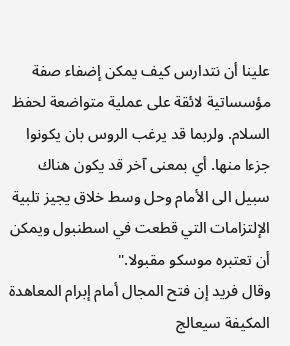علينا أن نتدارس كيف يمكن إضفاء صفة مؤسساتية لائقة على عملية متواضعة لحفظ السلام. ولربما قد يرغب الروس بان يكونوا جزءا منها. أي بمعنى آخر قد يكون هناك سبيل الى الأمام وحل وسط خلاق يجيز تلبية الإلتزامات التي قطعت في اسطنبول ويمكن أن تعتبره موسكو مقبولا."
وقال فريد إن فتح المجال أمام إبرام المعاهدة المكيفة سيعالج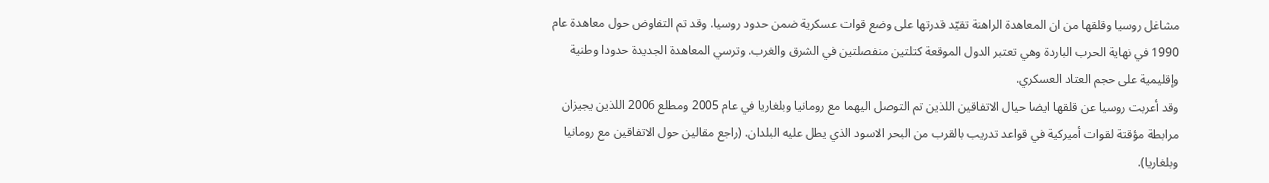مشاغل روسيا وقلقها من ان المعاهدة الراهنة تقيّد قدرتها على وضع قوات عسكرية ضمن حدود روسيا. وقد تم التفاوض حول معاهدة عام 1990 في نهاية الحرب الباردة وهي تعتبر الدول الموقعة كتلتين منفصلتين في الشرق والغرب. وترسي المعاهدة الجديدة حدودا وطنية وإقليمية على حجم العتاد العسكري.
وقد أعربت روسيا عن قلقها ايضا حيال الاتفاقين اللذين تم التوصل اليهما مع رومانيا وبلغاريا في عام 2005 ومطلع 2006 اللذين يجيزان مرابطة مؤقتة لقوات أميركية في قواعد تدريب بالقرب من البحر الاسود الذي يطل عليه البلدان. (راجع مقالين حول الاتفاقين مع رومانيا وبلغاريا).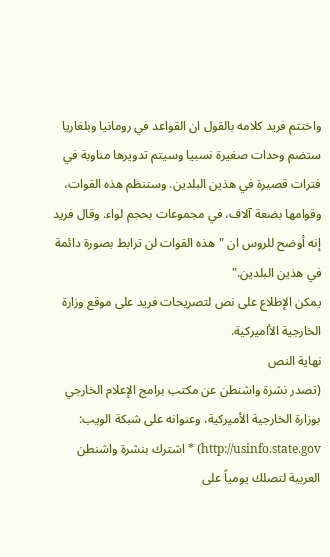واختتم فريد كلامه بالقول ان القواعد في رومانيا وبلغاريا ستضم وحدات صغيرة نسبيا وسيتم تدويرها مناوبة في فترات قصيرة في هذين البلدين. وستنظم هذه القوات، وقوامها بضعة آلاف، في مجموعات بحجم لواء. وقال فريد إنه أوضح للروس ان "هذه القوات لن ترابط بصورة دائمة في هذين البلدين."
يمكن الإطلاع على نص لتصريحات فريد على موقع وزارة الخارجية الأاميركية.
نهاية النص
(تصدر نشرة واشنطن عن مكتب برامج الإعلام الخارجي بوزارة الخارجية الأميركية، وعنوانه على شبكة الويب: http://usinfo.state.gov) * اشترك بنشرة واشنطن العربية لتصلك يومياً على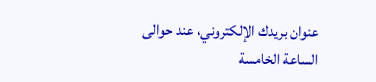عنوان بريدك الإلكتروني، عند حوالى الساعة الخامسة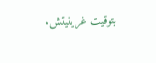بتوقيت غرينيتش.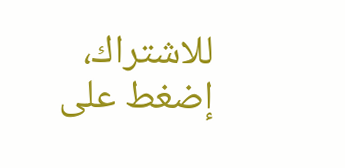للاشتراك، إضغط على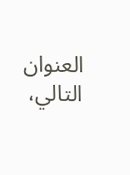العنوان التالي،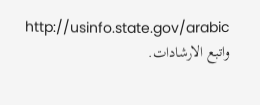http://usinfo.state.gov/arabic واتبع الارشادات.